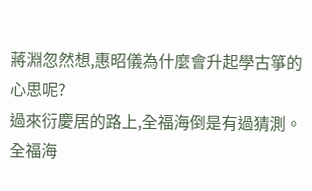蔣淵忽然想,惠昭儀為什麼會升起學古箏的心思呢?
過來衍慶居的路上,全福海倒是有過猜測。
全福海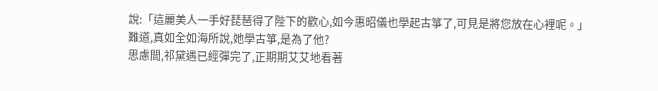說:「這麗美人一手好琵琶得了陛下的歡心,如今惠昭儀也學起古箏了,可見是將您放在心裡呢。」
難道,真如全如海所說,她學古箏,是為了他?
思慮間,祁黛遇已經彈完了,正期期艾艾地看著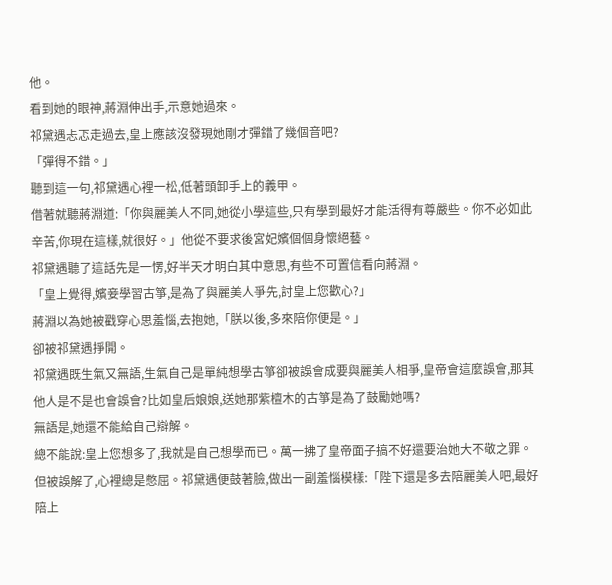他。
看到她的眼神,蔣淵伸出手,示意她過來。
祁黛遇忐忑走過去,皇上應該沒發現她剛才彈錯了幾個音吧?
「彈得不錯。」
聽到這一句,祁黛遇心裡一松,低著頭卸手上的義甲。
借著就聽蔣淵道:「你與麗美人不同,她從小學這些,只有學到最好才能活得有尊嚴些。你不必如此辛苦,你現在這樣,就很好。」他從不要求後宮妃嬪個個身懷絕藝。
祁黛遇聽了這話先是一愣,好半天才明白其中意思,有些不可置信看向蔣淵。
「皇上覺得,嬪妾學習古箏,是為了與麗美人爭先,討皇上您歡心?」
蔣淵以為她被戳穿心思羞惱,去抱她,「朕以後,多來陪你便是。」
卻被祁黛遇掙開。
祁黛遇既生氣又無語,生氣自己是單純想學古箏卻被誤會成要與麗美人相爭,皇帝會這麼誤會,那其他人是不是也會誤會?比如皇后娘娘,送她那紫檀木的古箏是為了鼓勵她嗎?
無語是,她還不能給自己辯解。
總不能說:皇上您想多了,我就是自己想學而已。萬一拂了皇帝面子搞不好還要治她大不敬之罪。
但被誤解了,心裡總是憋屈。祁黛遇便鼓著臉,做出一副羞惱模樣:「陛下還是多去陪麗美人吧,最好陪上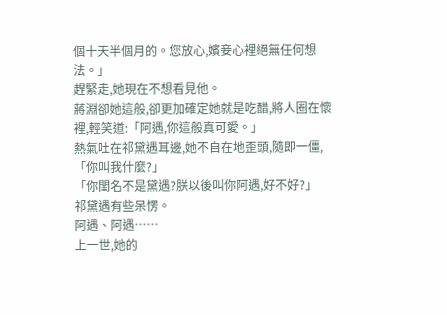個十天半個月的。您放心,嬪妾心裡絕無任何想法。」
趕緊走,她現在不想看見他。
蔣淵卻她這般,卻更加確定她就是吃醋,將人圈在懷裡,輕笑道:「阿遇,你這般真可愛。」
熱氣吐在祁黛遇耳邊,她不自在地歪頭,隨即一僵,「你叫我什麼?」
「你閨名不是黛遇?朕以後叫你阿遇,好不好?」
祁黛遇有些呆愣。
阿遇、阿遇……
上一世,她的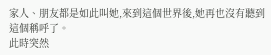家人、朋友都是如此叫她,來到這個世界後,她再也沒有聽到這個稱呼了。
此時突然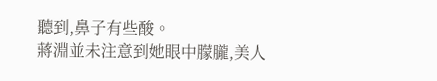聽到,鼻子有些酸。
蔣淵並未注意到她眼中朦朧,美人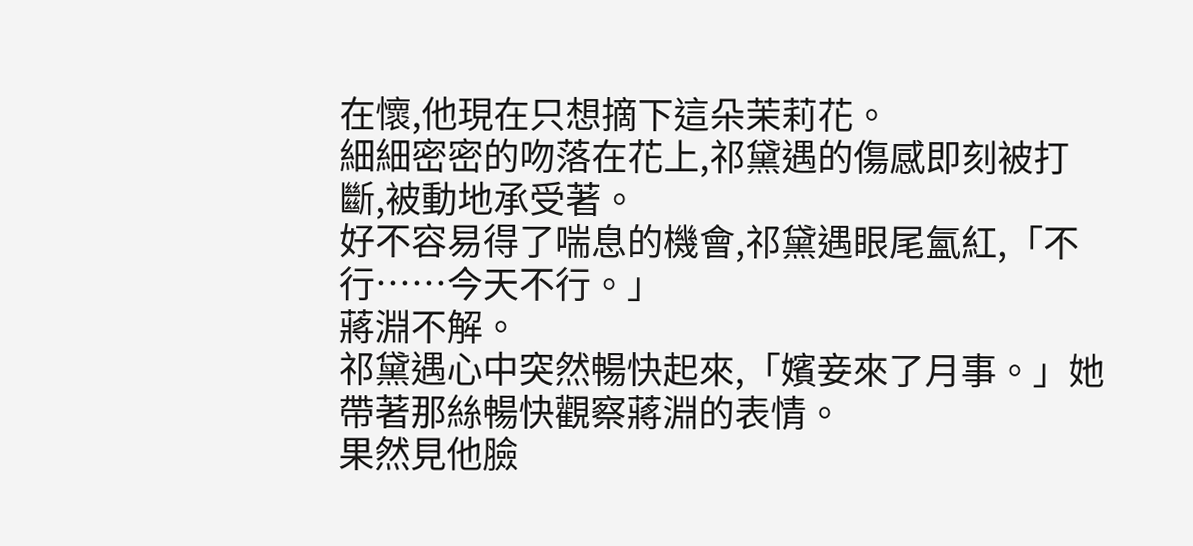在懷,他現在只想摘下這朵茉莉花。
細細密密的吻落在花上,祁黛遇的傷感即刻被打斷,被動地承受著。
好不容易得了喘息的機會,祁黛遇眼尾氳紅,「不行……今天不行。」
蔣淵不解。
祁黛遇心中突然暢快起來,「嬪妾來了月事。」她帶著那絲暢快觀察蔣淵的表情。
果然見他臉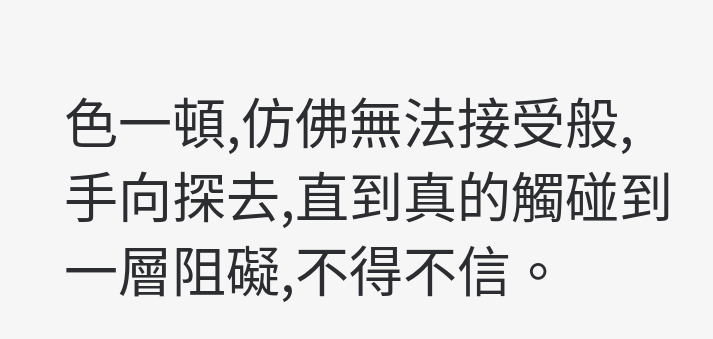色一頓,仿佛無法接受般,手向探去,直到真的觸碰到一層阻礙,不得不信。